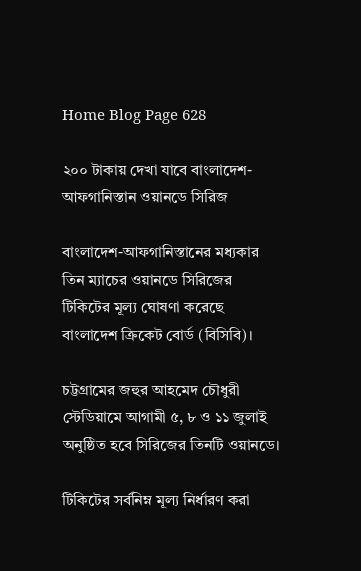Home Blog Page 628

২০০ টাকায় দেখা যাবে বাংলাদেশ-আফগানিস্তান ওয়ানডে সিরিজ

বাংলাদেশ-আফগানিস্তানের মধ্যকার তিন ম্যাচের ওয়ানডে সিরিজের টিকিটের মূল্য ঘোষণা করেছে বাংলাদেশ ক্রিকেট বোর্ড (বিসিবি)।

চট্টগ্রামের জহুর আহমেদ চৌধুরী স্টেডিয়ামে আগামী ৫, ৮ ও ১১ জুলাই অনুষ্ঠিত হবে সিরিজের তিনটি ওয়ানডে।

টিকিটের সর্বনিম্ন মূল্য নির্ধারণ করা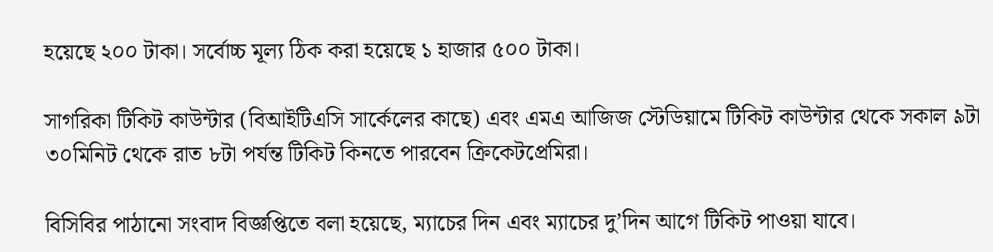হয়েছে ২০০ টাকা। সর্বোচ্চ মূল্য ঠিক করা হয়েছে ১ হাজার ৫০০ টাকা।

সাগরিকা টিকিট কাউন্টার (বিআইটিএসি সার্কেলের কাছে) এবং এমএ আজিজ স্টেডিয়ামে টিকিট কাউন্টার থেকে সকাল ৯টা ৩০মিনিট থেকে রাত ৮টা পর্যন্ত টিকিট কিনতে পারবেন ক্রিকেটপ্রেমিরা।

বিসিবির পাঠানো সংবাদ বিজ্ঞপ্তিতে বলা হয়েছে, ম্যাচের দিন এবং ম্যাচের দু’দিন আগে টিকিট পাওয়া যাবে।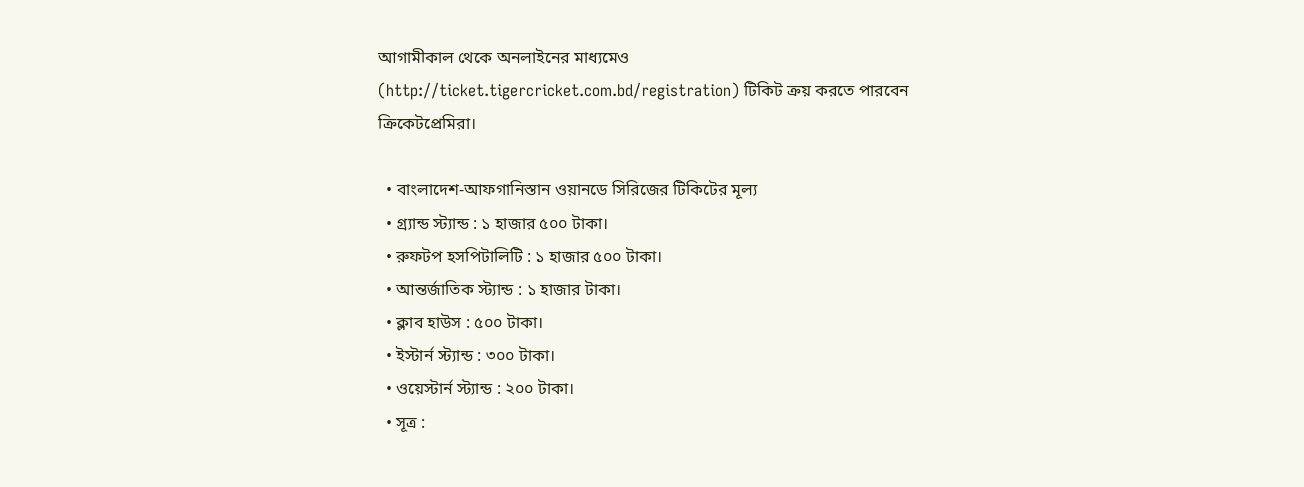আগামীকাল থেকে অনলাইনের মাধ্যমেও (http://ticket.tigercricket.com.bd/registration) টিকিট ক্রয় করতে পারবেন ক্রিকেটপ্রেমিরা।

  • বাংলাদেশ-আফগানিস্তান ওয়ানডে সিরিজের টিকিটের মূল্য
  • গ্র্যান্ড স্ট্যান্ড : ১ হাজার ৫০০ টাকা।
  • রুফটপ হসপিটালিটি : ১ হাজার ৫০০ টাকা।
  • আন্তর্জাতিক স্ট্যান্ড : ১ হাজার টাকা।
  • ক্লাব হাউস : ৫০০ টাকা।
  • ইস্টার্ন স্ট্যান্ড : ৩০০ টাকা।
  • ওয়েস্টার্ন স্ট্যান্ড : ২০০ টাকা।
  • সূত্র :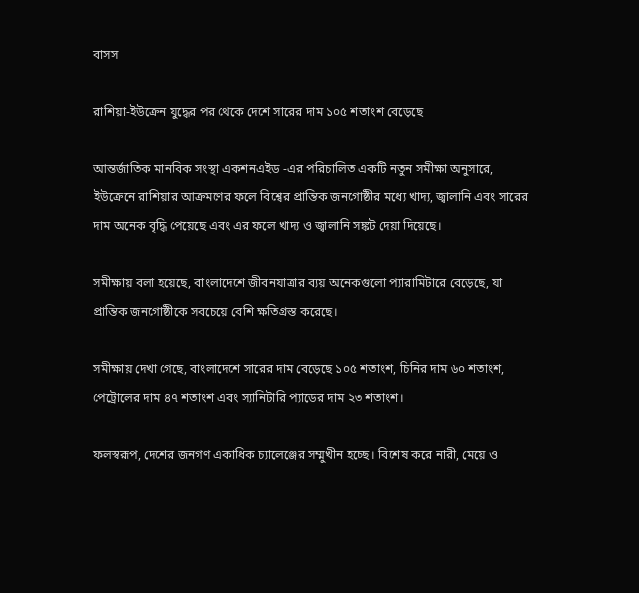বাসস

রাশিয়া-ইউক্রেন যুদ্ধের পর থেকে দেশে সারের দাম ১০৫ শতাংশ বেড়েছে

আন্তর্জাতিক মানবিক সংস্থা একশনএইড -এর পরিচালিত একটি নতুন সমীক্ষা অনুসারে, ইউক্রেনে রাশিয়ার আক্রমণের ফলে বিশ্বের প্রান্তিক জনগোষ্ঠীর মধ্যে খাদ্য, জ্বালানি এবং সারের দাম অনেক বৃদ্ধি পেয়েছে এবং এর ফলে খাদ্য ও জ্বালানি সঙ্কট দেয়া দিয়েছে।

সমীক্ষায় বলা হয়েছে, বাংলাদেশে জীবনযাত্রার ব্যয় অনেকগুলো প্যারামিটারে বেড়েছে, যা প্রান্তিক জনগোষ্ঠীকে সবচেয়ে বেশি ক্ষতিগ্রস্ত করেছে।

সমীক্ষায় দেখা গেছে, বাংলাদেশে সারের দাম বেড়েছে ১০৫ শতাংশ, চিনির দাম ৬০ শতাংশ, পেট্রোলের দাম ৪৭ শতাংশ এবং স্যানিটারি প্যাডের দাম ২৩ শতাংশ।

ফলস্বরূপ, দেশের জনগণ একাধিক চ্যালেঞ্জের সম্মুখীন হচ্ছে। বিশেষ করে নারী, মেয়ে ও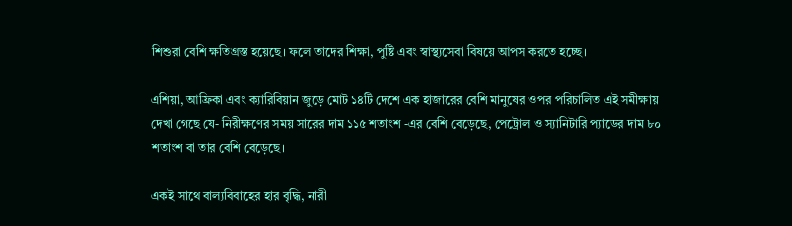শিশুরা বেশি ক্ষতিগ্রস্ত হয়েছে। ফলে তাদের শিক্ষা, পুষ্টি এবং স্বাস্থ্যসেবা বিষয়ে আপস করতে হচ্ছে।

এশিয়া, আফ্রিকা এবং ক্যারিবিয়ান জুড়ে মোট ১৪টি দেশে এক হাজারের বেশি মানুষের ওপর পরিচালিত এই সমীক্ষায় দেখা গেছে যে- নিরীক্ষণের সময় সারের দাম ১১৫ শতাংশ -এর বেশি বেড়েছে, পেট্রোল ও স্যানিটারি প্যাডের দাম ৮০ শতাংশ বা তার বেশি বেড়েছে।

একই সাথে বাল্যবিবাহের হার বৃদ্ধি, নারী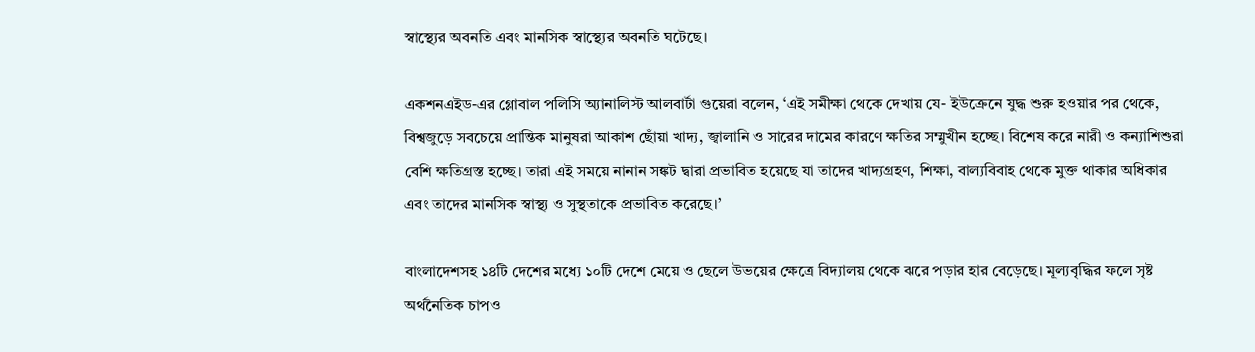স্বাস্থ্যের অবনতি এবং মানসিক স্বাস্থ্যের অবনতি ঘটেছে।

একশনএইড-এর গ্লোবাল পলিসি অ্যানালিস্ট আলবার্টা গুয়েরা বলেন, ‘এই সমীক্ষা থেকে দেখায় যে- ইউক্রেনে যুদ্ধ শুরু হওয়ার পর থেকে, বিশ্বজুড়ে সবচেয়ে প্রান্তিক মানুষরা আকাশ ছোঁয়া খাদ্য, জ্বালানি ও সারের দামের কারণে ক্ষতির সম্মুখীন হচ্ছে। বিশেষ করে নারী ও কন্যাশিশুরা বেশি ক্ষতিগ্রস্ত হচ্ছে। তারা এই সময়ে নানান সঙ্কট দ্বারা প্রভাবিত হয়েছে যা তাদের খাদ্যগ্রহণ, শিক্ষা, বাল্যবিবাহ থেকে মুক্ত থাকার অধিকার এবং তাদের মানসিক স্বাস্থ্য ও সুস্থতাকে প্রভাবিত করেছে।’

বাংলাদেশসহ ১৪টি দেশের মধ্যে ১০টি দেশে মেয়ে ও ছেলে উভয়ের ক্ষেত্রে বিদ্যালয় থেকে ঝরে পড়ার হার বেড়েছে। মূল্যবৃদ্ধির ফলে সৃষ্ট অর্থনৈতিক চাপও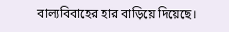বাল্যবিবাহের হার বাড়িয়ে দিয়েছে।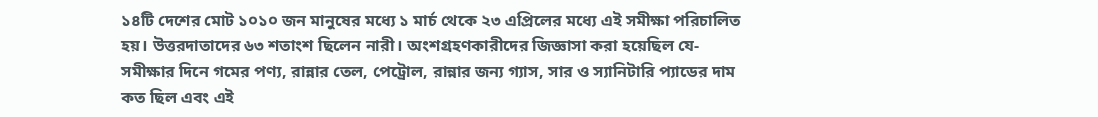১৪টি দেশের মোট ১০১০ জন মানুষের মধ্যে ১ মার্চ থেকে ২৩ এপ্রিলের মধ্যে এই সমীক্ষা পরিচালিত হয়। উত্তরদাতাদের ৬৩ শতাংশ ছিলেন নারী। অংশগ্রহণকারীদের জিজ্ঞাসা করা হয়েছিল যে- সমীক্ষার দিনে গমের পণ্য, রান্নার তেল, পেট্রোল, রান্নার জন্য গ্যাস, সার ও স্যানিটারি প্যাডের দাম কত ছিল এবং এই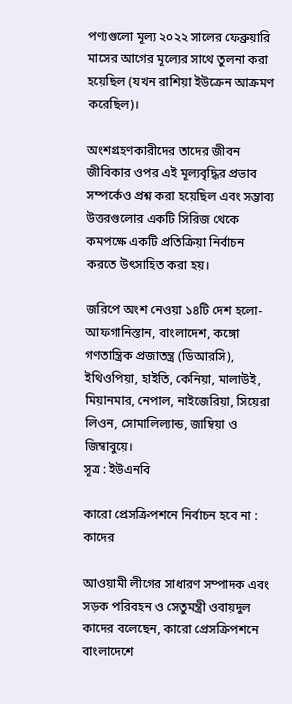পণ্যগুলো মূল্য ২০২২ সালের ফেব্রুয়ারি মাসের আগের মূল্যের সাথে তুলনা করা হয়েছিল (যখন রাশিয়া ইউক্রেন আক্রমণ করেছিল)।

অংশগ্রহণকারীদের তাদের জীবন জীবিকার ওপর এই মূল্যবৃদ্ধির প্রভাব সম্পর্কেও প্রশ্ন করা হয়েছিল এবং সম্ভাব্য উত্তরগুলোর একটি সিরিজ থেকে কমপক্ষে একটি প্রতিক্রিয়া নির্বাচন করতে উৎসাহিত করা হয়।

জরিপে অংশ নেওয়া ১৪টি দেশ হলো- আফগানিস্তান, বাংলাদেশ, কঙ্গো গণতান্ত্রিক প্রজাতন্ত্র (ডিআরসি), ইথিওপিয়া, হাইতি, কেনিয়া, মালাউই, মিয়ানমার, নেপাল, নাইজেরিয়া, সিয়েরা লিওন, সোমালিল্যান্ড, জাম্বিয়া ও জিম্বাবুয়ে।
সূত্র : ইউএনবি

কারো প্রেসক্রিপশনে নির্বাচন হবে না : কাদের

আওয়ামী লীগের সাধারণ সম্পাদক এবং সড়ক পরিবহন ও সেতুমন্ত্রী ওবায়দুল কাদের বলেছেন, কারো প্রেসক্রিপশনে বাংলাদেশে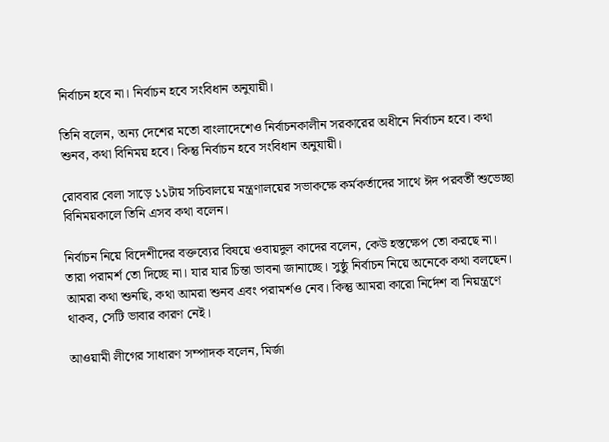নির্বাচন হবে না। নির্বাচন হবে সংবিধান অনুযায়ী।

তিনি বলেন, অন্য দেশের মতো বাংলাদেশেও নির্বাচনকালীন সরকারের অধীনে নির্বাচন হবে। কথা শুনব, কথা বিনিময় হবে। কিন্তু নির্বাচন হবে সংবিধান অনুযায়ী।

রোববার বেলা সাড়ে ১১টায় সচিবালয়ে মন্ত্রণালয়ের সভাকক্ষে কর্মকর্তাদের সাথে ঈদ পরবর্তী শুভেচ্ছা বিনিময়কালে তিনি এসব কথা বলেন।

নির্বাচন নিয়ে বিদেশীদের বক্তব্যের বিষয়ে ওবায়দুল কাদের বলেন, কেউ হস্তক্ষেপ তো করছে না। তারা পরামর্শ তো দিচ্ছে না। যার যার চিন্তা ভাবনা জানাচ্ছে। সুষ্ঠু নির্বাচন নিয়ে অনেকে কথা বলছেন। আমরা কথা শুনছি, কথা আমরা শুনব এবং পরামর্শও নেব। কিন্তু আমরা কারো নির্দেশ বা নিয়ন্ত্রণে থাকব, সেটি ভাবার কারণ নেই।

আওয়ামী লীগের সাধারণ সম্পাদক বলেন, মির্জা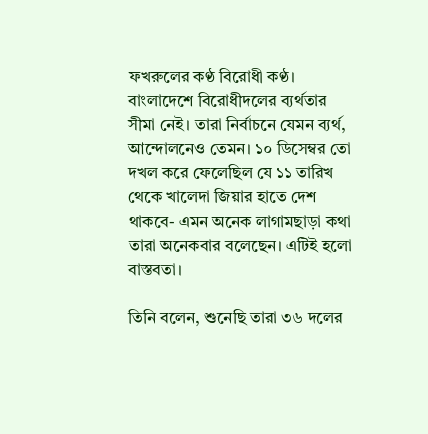ফখরুলের কণ্ঠ বিরোধী কণ্ঠ। বাংলাদেশে বিরোধীদলের ব্যর্থতার সীমা নেই। তারা নির্বাচনে যেমন ব্যর্থ, আন্দোলনেও তেমন। ১০ ডিসেম্বর তো দখল করে ফেলেছিল যে ১১ তারিখ থেকে খালেদা জিয়ার হাতে দেশ থাকবে- এমন অনেক লাগামছাড়া কথা তারা অনেকবার বলেছেন। এটিই হলো বাস্তবতা।

তিনি বলেন, শুনেছি তারা ৩৬ দলের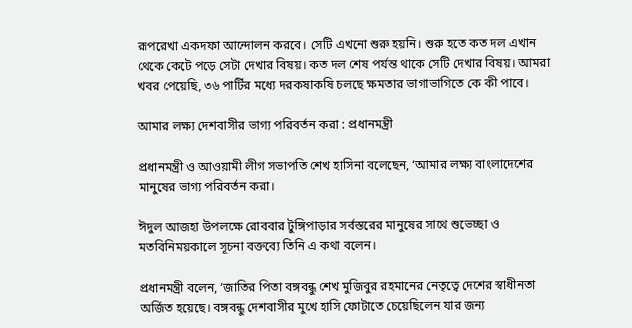রূপরেখা একদফা আন্দোলন করবে। সেটি এখনো শুরু হয়নি। শুরু হতে কত দল এখান থেকে কেটে পড়ে সেটা দেখার বিষয়। কত দল শেষ পর্যন্ত থাকে সেটি দেখার বিষয়। আমরা খবর পেয়েছি, ৩৬ পার্টির মধ্যে দরকষাকষি চলছে ক্ষমতার ভাগাভাগিতে কে কী পাবে।

আমার লক্ষ্য দেশবাসীর ভাগ্য পরিবর্তন করা : প্রধানমন্ত্রী

প্রধানমন্ত্রী ও আওয়ামী লীগ সভাপতি শেখ হাসিনা বলেছেন, ‘আমার লক্ষ্য বাংলাদেশের মানুষের ভাগ্য পরিবর্তন করা।

ঈদুল আজহা উপলক্ষে রোববার টুঙ্গিপাড়ার সর্বস্তরের মানুষের সাথে শুভেচ্ছা ও মতবিনিময়কালে সূচনা বক্তব্যে তিনি এ কথা বলেন।

প্রধানমন্ত্রী বলেন, ‘জাতির পিতা বঙ্গবন্ধু শেখ মুজিবুর রহমানের নেতৃত্বে দেশের স্বাধীনতা অর্জিত হয়েছে। বঙ্গবন্ধু দেশবাসীর মুখে হাসি ফোটাতে চেয়েছিলেন যার জন্য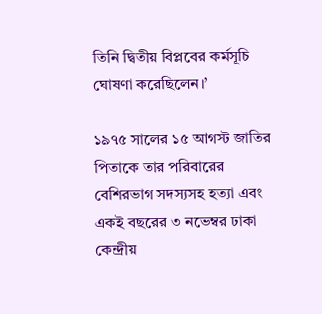তিনি দ্বিতীয় বিপ্লবের কর্মসূচি ঘোষণা করেছিলেন।’

১৯৭৫ সালের ১৫ আগস্ট জাতির পিতাকে তার পরিবারের বেশিরভাগ সদস্যসহ হত্যা এবং একই বছরের ৩ নভেম্বর ঢাকা কেন্দ্রীয়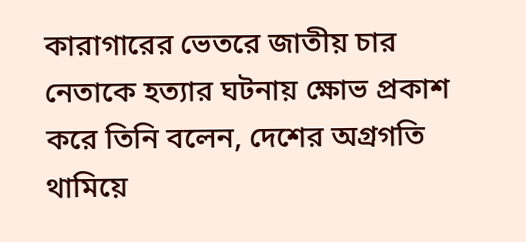কারাগারের ভেতরে জাতীয় চার নেতাকে হত্যার ঘটনায় ক্ষোভ প্রকাশ করে তিনি বলেন, দেশের অগ্রগতি থামিয়ে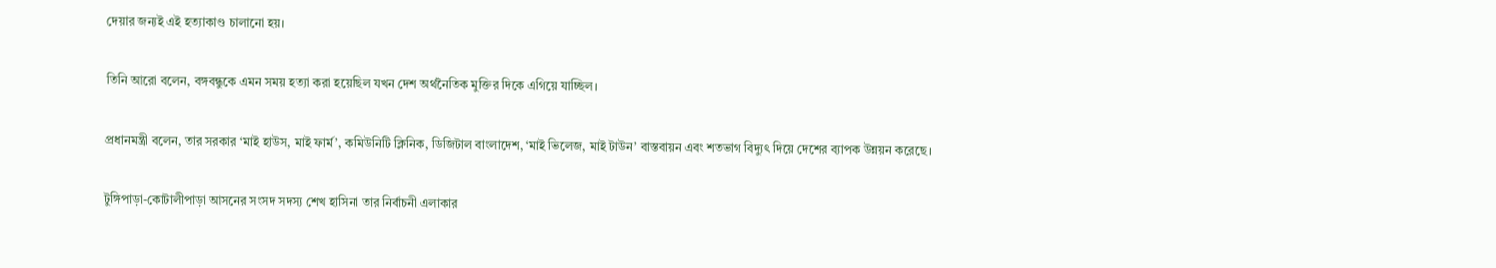দেয়ার জন্যই এই হত্যাকাণ্ড চালানো হয়।

তিনি আরো বলেন, বঙ্গবন্ধুকে এমন সময় হত্যা করা হয়েছিল যখন দেশ অর্থনৈতিক মুক্তির দিকে এগিয়ে যাচ্ছিল।

প্রধানমন্ত্রী বলেন, তার সরকার ‘মাই হাউস, মাই ফার্ম’, কমিউনিটি ক্লিনিক, ডিজিটাল বাংলাদেশ, ‘মাই ভিলেজ, মাই টাউন’ বাস্তবায়ন এবং শতভাগ বিদ্যুৎ দিয়ে দেশের ব্যাপক উন্নয়ন করেছে।

টুঙ্গিপাড়া-কোটালীপাড়া আসনের সংসদ সদস্য শেখ হাসিনা তার নির্বাচনী এলাকার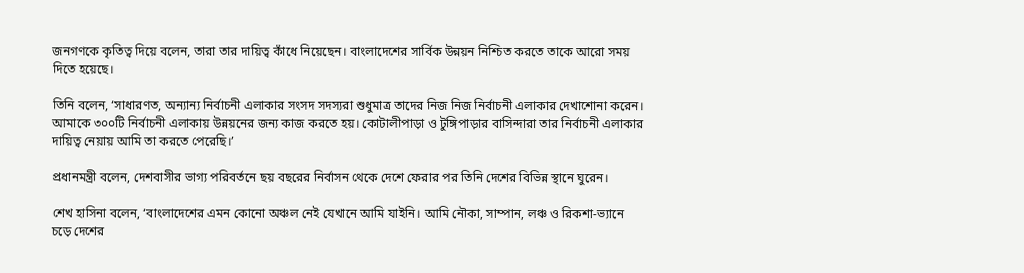জনগণকে কৃতিত্ব দিয়ে বলেন, তারা তার দায়িত্ব কাঁধে নিয়েছেন। বাংলাদেশের সার্বিক উন্নয়ন নিশ্চিত করতে তাকে আরো সময় দিতে হয়েছে।

তিনি বলেন, ‘সাধারণত, অন্যান্য নির্বাচনী এলাকার সংসদ সদস্যরা শুধুমাত্র তাদের নিজ নিজ নির্বাচনী এলাকার দেখাশোনা করেন। আমাকে ৩০০টি নির্বাচনী এলাকায় উন্নয়নের জন্য কাজ করতে হয়। কোটালীপাড়া ও টুঙ্গিপাড়ার বাসিন্দারা তার নির্বাচনী এলাকার দায়িত্ব নেয়ায় আমি তা করতে পেরেছি।’

প্রধানমন্ত্রী বলেন, দেশবাসীর ভাগ্য পরিবর্তনে ছয় বছরের নির্বাসন থেকে দেশে ফেরার পর তিনি দেশের বিভিন্ন স্থানে ঘুরেন।

শেখ হাসিনা বলেন, ‘বাংলাদেশের এমন কোনো অঞ্চল নেই যেখানে আমি যাইনি। আমি নৌকা, সাম্পান, লঞ্চ ও রিকশা-ভ্যানে চড়ে দেশের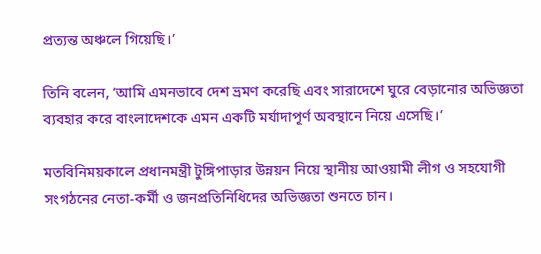প্রত্যন্ত অঞ্চলে গিয়েছি।’

তিনি বলেন, ‘আমি এমনভাবে দেশ ভ্রমণ করেছি এবং সারাদেশে ঘুরে বেড়ানোর অভিজ্ঞতা ব্যবহার করে বাংলাদেশকে এমন একটি মর্যাদাপূর্ণ অবস্থানে নিয়ে এসেছি।’

মতবিনিময়কালে প্রধানমন্ত্রী টুঙ্গিপাড়ার উন্নয়ন নিয়ে স্থানীয় আওয়ামী লীগ ও সহযোগী সংগঠনের নেতা-কর্মী ও জনপ্রতিনিধিদের অভিজ্ঞতা শুনতে চান।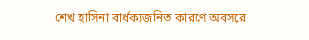শেখ হাসিনা বার্ধক্যজনিত কারণে অবসরে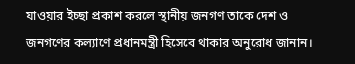যাওয়ার ইচ্ছা প্রকাশ করলে স্থানীয় জনগণ তাকে দেশ ও জনগণের কল্যাণে প্রধানমন্ত্রী হিসেবে থাকার অনুরোধ জানান।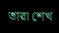তারা শেখ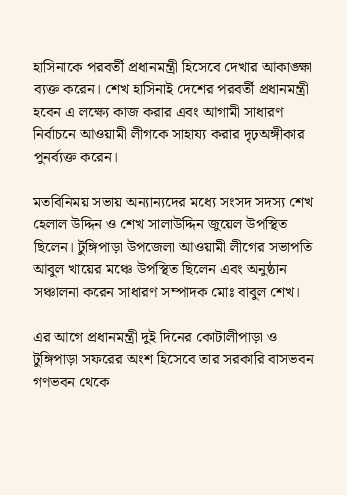হাসিনাকে পরবর্তী প্রধানমন্ত্রী হিসেবে দেখার আকাঙ্ক্ষা ব্যক্ত করেন। শেখ হাসিনাই দেশের পরবর্তী প্রধানমন্ত্রী হবেন এ লক্ষ্যে কাজ করার এবং আগামী সাধারণ নির্বাচনে আওয়ামী লীগকে সাহায্য করার দৃঢ়অঙ্গীকার পুনর্ব্যক্ত করেন।

মতবিনিময় সভায় অন্যান্যদের মধ্যে সংসদ সদস্য শেখ হেলাল উদ্দিন ও শেখ সালাউদ্দিন জুয়েল উপস্থিত ছিলেন। টুঙ্গিপাড়া উপজেলা আওয়ামী লীগের সভাপতি আবুল খায়ের মঞ্চে উপস্থিত ছিলেন এবং অনুষ্ঠান সঞ্চালনা করেন সাধারণ সম্পাদক মোঃ বাবুল শেখ।

এর আগে প্রধানমন্ত্রী দুই দিনের কোটালীপাড়া ও টুঙ্গিপাড়া সফরের অংশ হিসেবে তার সরকারি বাসভবন গণভবন থেকে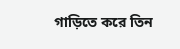গাড়িতে করে তিন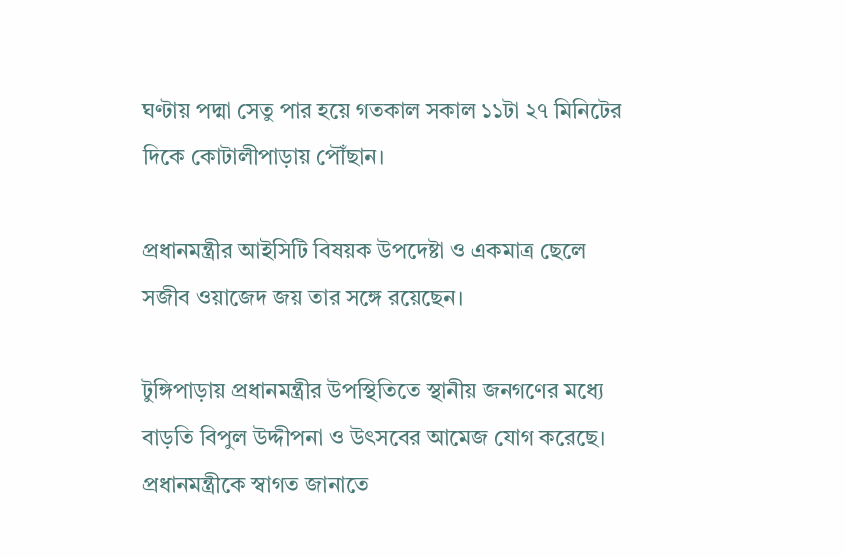ঘণ্টায় পদ্মা সেতু পার হয়ে গতকাল সকাল ১১টা ২৭ মিনিটের দিকে কোটালীপাড়ায় পৌঁছান।

প্রধানমন্ত্রীর আইসিটি বিষয়ক উপদেষ্টা ও একমাত্র ছেলে সজীব ওয়াজেদ জয় তার সঙ্গে রয়েছেন।

টুঙ্গিপাড়ায় প্রধানমন্ত্রীর উপস্থিতিতে স্থানীয় জনগণের মধ্যে বাড়তি বিপুল উদ্দীপনা ও উৎসবের আমেজ যোগ করেছে। প্রধানমন্ত্রীকে স্বাগত জানাতে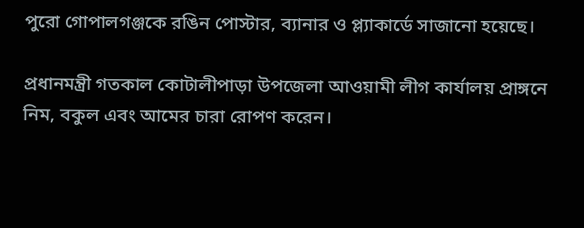পুরো গোপালগঞ্জকে রঙিন পোস্টার, ব্যানার ও প্ল্যাকার্ডে সাজানো হয়েছে।

প্রধানমন্ত্রী গতকাল কোটালীপাড়া উপজেলা আওয়ামী লীগ কার্যালয় প্রাঙ্গনে নিম, বকুল এবং আমের চারা রোপণ করেন।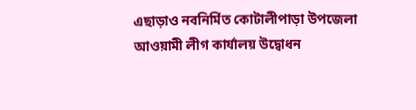এছাড়াও নবনির্মিত কোটালীপাড়া উপজেলা আওয়ামী লীগ কার্যালয় উদ্বোধন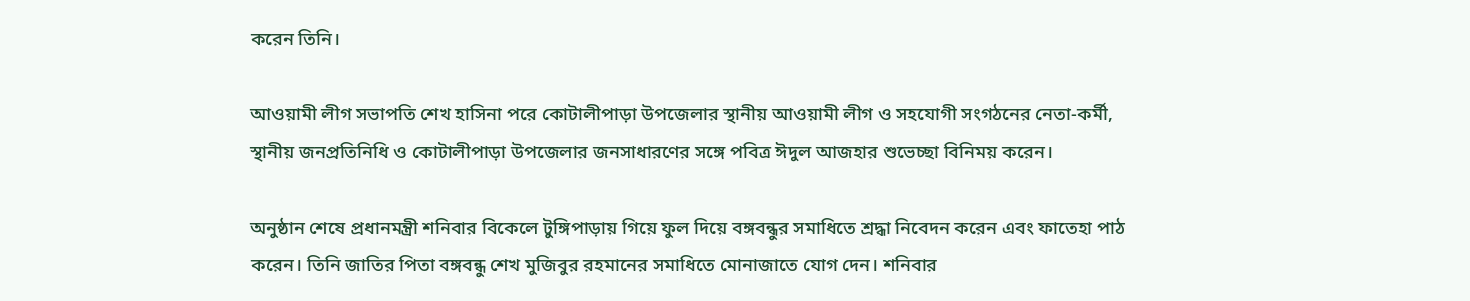করেন তিনি।

আওয়ামী লীগ সভাপতি শেখ হাসিনা পরে কোটালীপাড়া উপজেলার স্থানীয় আওয়ামী লীগ ও সহযোগী সংগঠনের নেতা-কর্মী, স্থানীয় জনপ্রতিনিধি ও কোটালীপাড়া উপজেলার জনসাধারণের সঙ্গে পবিত্র ঈদুল আজহার শুভেচ্ছা বিনিময় করেন।

অনুষ্ঠান শেষে প্রধানমন্ত্রী শনিবার বিকেলে টুঙ্গিপাড়ায় গিয়ে ফুল দিয়ে বঙ্গবন্ধুর সমাধিতে শ্রদ্ধা নিবেদন করেন এবং ফাতেহা পাঠ করেন। তিনি জাতির পিতা বঙ্গবন্ধু শেখ মুজিবুর রহমানের সমাধিতে মোনাজাতে যোগ দেন। শনিবার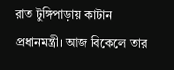রাত টুঙ্গিপাড়ায় কাটান প্রধানমন্ত্রী। আজ বিকেলে তার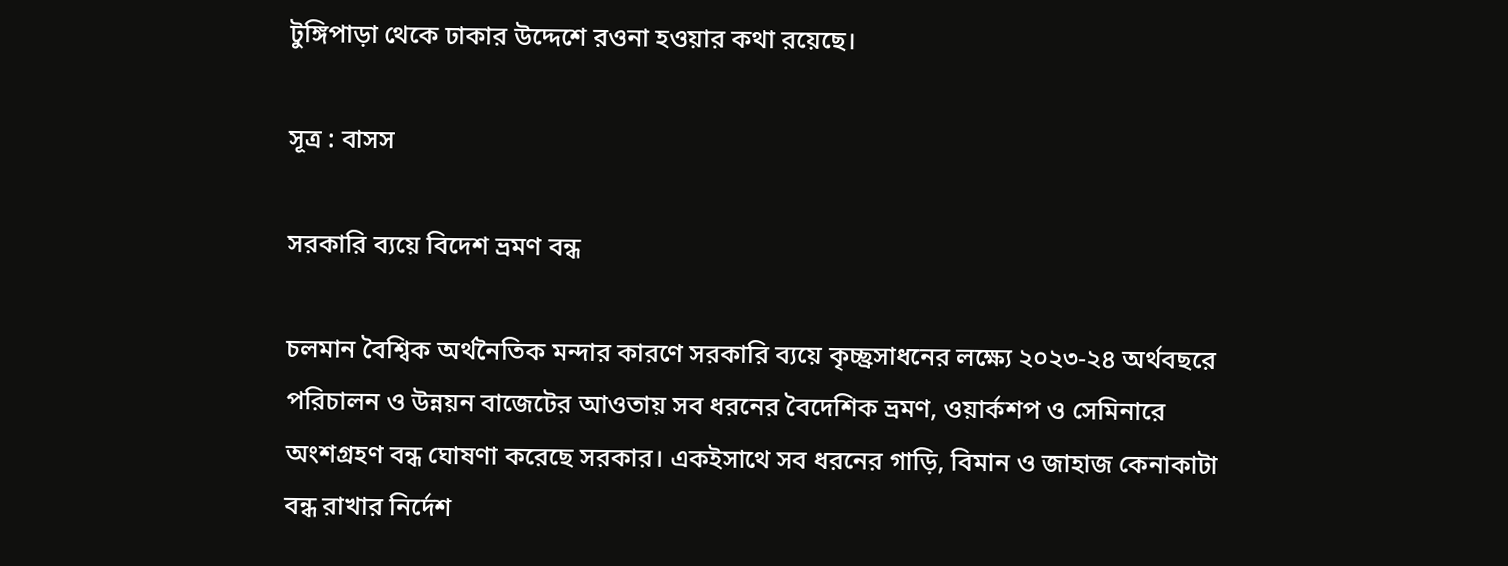টুঙ্গিপাড়া থেকে ঢাকার উদ্দেশে রওনা হওয়ার কথা রয়েছে।

সূত্র : বাসস

সরকারি ব্যয়ে বিদেশ ভ্রমণ বন্ধ

চলমান বৈশ্বিক অর্থনৈতিক মন্দার কারণে সরকারি ব্যয়ে কৃচ্ছ্রসাধনের লক্ষ্যে ২০২৩-২৪ অর্থবছরে পরিচালন ও উন্নয়ন বাজেটের আওতায় সব ধরনের বৈদেশিক ভ্রমণ, ওয়ার্কশপ ও সেমিনারে অংশগ্রহণ বন্ধ ঘোষণা করেছে সরকার। একইসাথে সব ধরনের গাড়ি, বিমান ও জাহাজ কেনাকাটা বন্ধ রাখার নির্দেশ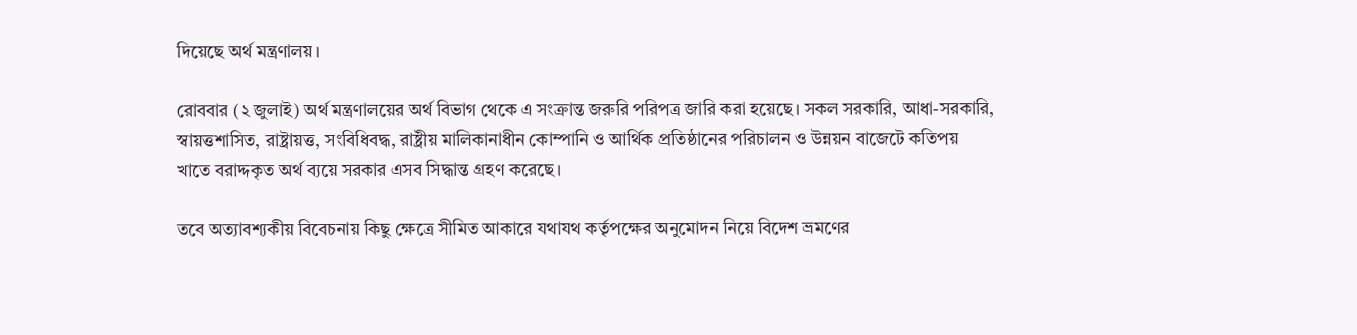দিয়েছে অর্থ মন্ত্রণালয়।

রোববার (২ জুলাই) অর্থ মন্ত্রণালয়ের অর্থ বিভাগ থেকে এ সংক্রান্ত জরুরি পরিপত্র জারি করা হয়েছে। সকল সরকারি, আধা-সরকারি, স্বায়ত্তশাসিত, রাষ্ট্রায়ত্ত, সংবিধিবদ্ধ, রাষ্ট্রীয় মালিকানাধীন কোম্পানি ও আর্থিক প্রতিষ্ঠানের পরিচালন ও উন্নয়ন বাজেটে কতিপয় খাতে বরাদ্দকৃত অর্থ ব্যয়ে সরকার এসব সিদ্ধান্ত গ্রহণ করেছে।

তবে অত্যাবশ্যকীয় বিবেচনায় কিছু ক্ষেত্রে সীমিত আকারে যথাযথ কর্তৃপক্ষের অনুমোদন নিয়ে বিদেশ ভ্রমণের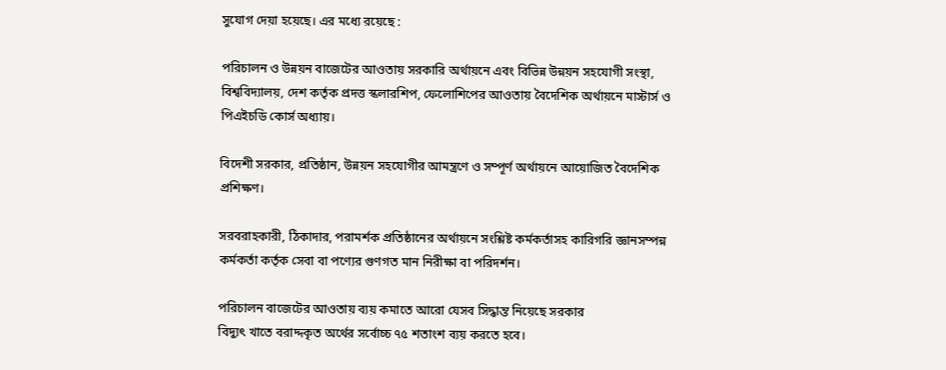সুযোগ দেয়া হয়েছে। এর মধ্যে রয়েছে :

পরিচালন ও উন্নয়ন বাজেটের আওতায় সরকারি অর্থায়নে এবং বিভিন্ন উন্নয়ন সহযোগী সংস্থা, বিশ্ববিদ্যালয়, দেশ কর্তৃক প্রদত্ত স্কলারশিপ, ফেলোশিপের আওতায় বৈদেশিক অর্থায়নে মাস্টার্স ও পিএইচডি কোর্স অধ্যায়।

বিদেশী সরকার, প্রতিষ্ঠান, উন্নয়ন সহযোগীর আমন্ত্রণে ও সম্পূর্ণ অর্থায়নে আয়োজিত বৈদেশিক প্রশিক্ষণ।

সরবরাহকারী, ঠিকাদার, পরামর্শক প্রতিষ্ঠানের অর্থায়নে সংশ্লিষ্ট কর্মকর্তাসহ কারিগরি জ্ঞানসম্পন্ন কর্মকর্তা কর্তৃক সেবা বা পণ্যের গুণগত মান নিরীক্ষা বা পরিদর্শন।

পরিচালন বাজেটের আওতায় ব্যয় কমাতে আরো যেসব সিদ্ধান্ত নিয়েছে সরকার
বিদ্যুৎ খাতে বরাদ্দকৃত অর্থের সর্বোচ্চ ৭৫ শতাংশ ব্যয় করতে হবে।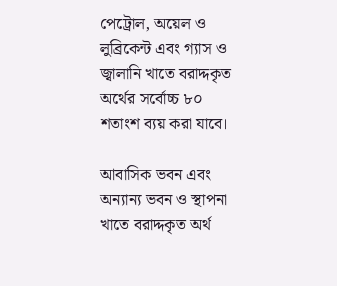পেট্রোল, অয়েল ও লুব্রিকেন্ট এবং গ্যাস ও জ্বালানি খাতে বরাদ্দকৃত অর্থের সর্বোচ্চ ৮০ শতাংশ ব্যয় করা যাবে।

আবাসিক ভবন এবং অন্যান্য ভবন ও স্থাপনা খাতে বরাদ্দকৃত অর্থ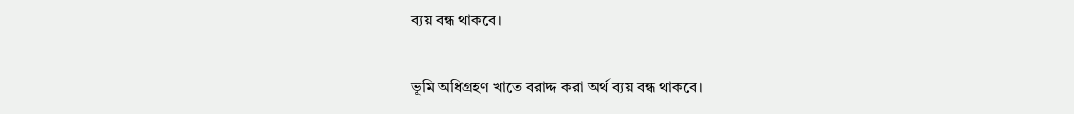ব্যয় বন্ধ থাকবে।

ভূমি অধিগ্রহণ খাতে বরাদ্দ করা অর্থ ব্যয় বন্ধ থাকবে।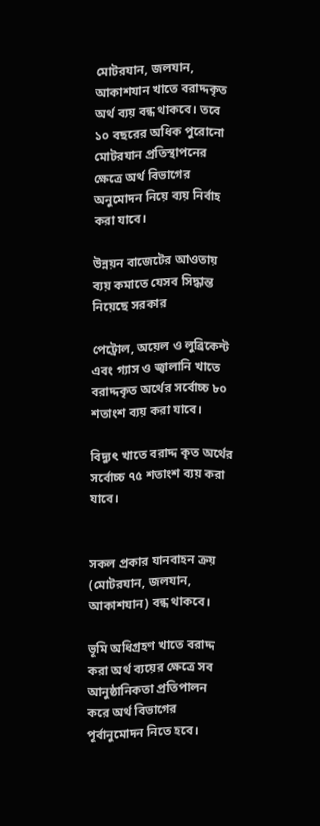মোটরযান, জলযান, আকাশযান খাতে বরাদ্দকৃত অর্থ ব্যয় বন্ধ থাকবে। তবে ১০ বছরের অধিক পুরোনো মোটরযান প্রতিস্থাপনের ক্ষেত্রে অর্থ বিভাগের অনুমোদন নিয়ে ব্যয় নির্বাহ করা যাবে।

উন্নয়ন বাজেটের আওতায় ব্যয় কমাতে যেসব সিদ্ধান্ত নিয়েছে সরকার

পেট্রোল, অয়েল ও লুব্রিকেন্ট এবং গ্যাস ও জ্বালানি খাতে বরাদ্দকৃত অর্থের সর্বোচ্চ ৮০ শতাংশ ব্যয় করা যাবে।

বিদ্যুৎ খাতে বরাদ্দ কৃত অর্থের সর্বোচ্চ ৭৫ শতাংশ ব্যয় করা যাবে।


সকল প্রকার যানবাহন ক্রয় (মোটরযান, জলযান, আকাশযান) বন্ধ থাকবে।

ভূমি অধিগ্রহণ খাতে বরাদ্দ করা অর্থ ব্যয়ের ক্ষেত্রে সব আনুষ্ঠানিকতা প্রতিপালন করে অর্থ বিভাগের পূর্বানুমোদন নিতে হবে।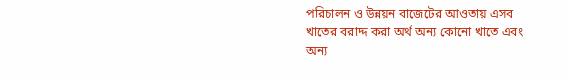পরিচালন ও উন্নয়ন বাজেটের আওতায় এসব খাতের বরাদ্দ করা অর্থ অন্য কোনো খাতে এবং অন্য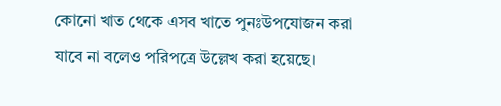কোনো খাত থেকে এসব খাতে পুনঃউপযোজন করা যাবে না বলেও পরিপত্রে উল্লেখ করা হয়েছে।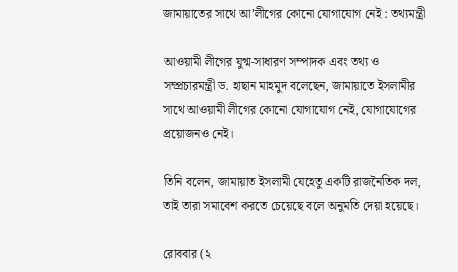জামায়াতের সাথে আ’লীগের কোনো যোগাযোগ নেই : তথ্যমন্ত্রী

আওয়ামী লীগের যুগ্ম-সাধারণ সম্পাদক এবং তথ্য ও সম্প্রচারমন্ত্রী ড. হাছান মাহমুদ বলেছেন, জামায়াতে ইসলামীর সাথে আওয়ামী লীগের কোনো যোগাযোগ নেই, যোগাযোগের প্রয়োজনও নেই।

তিনি বলেন, জামায়াত ইসলামী যেহেতু একটি রাজনৈতিক দল, তাই তারা সমাবেশ করতে চেয়েছে বলে অনুমতি দেয়া হয়েছে।

রোববার (২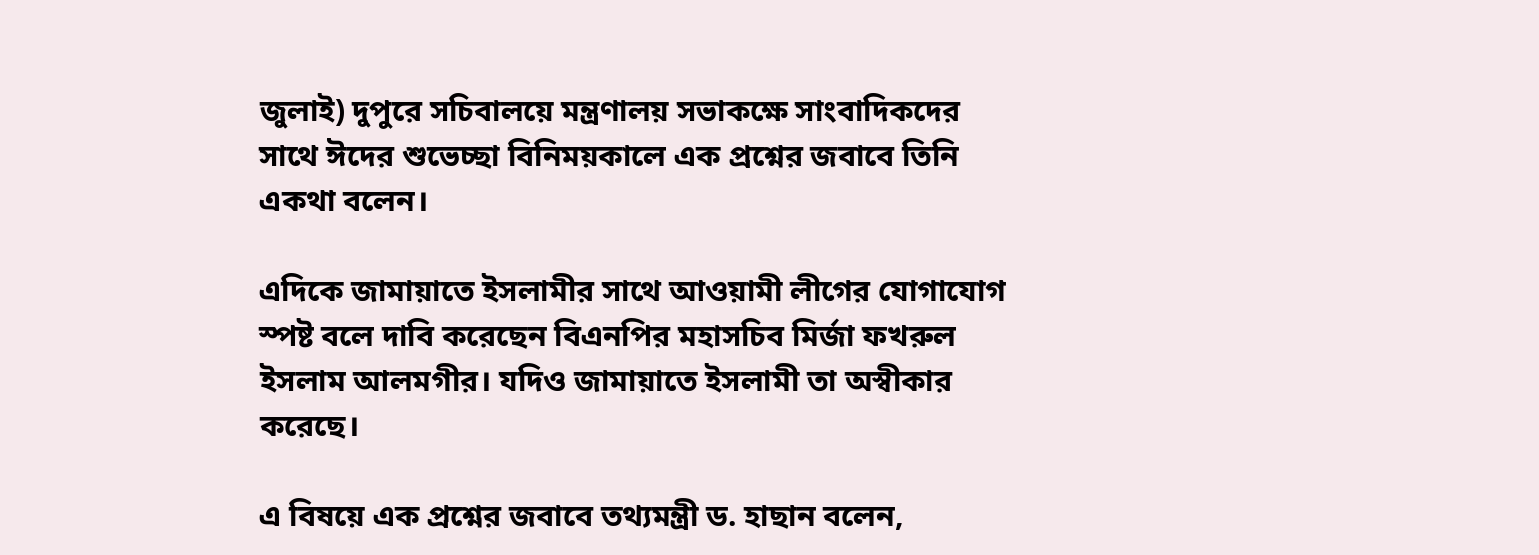জুলাই) দুপুরে সচিবালয়ে মন্ত্রণালয় সভাকক্ষে সাংবাদিকদের সাথে ঈদের শুভেচ্ছা বিনিময়কালে এক প্রশ্নের জবাবে তিনি একথা বলেন।

এদিকে জামায়াতে ইসলামীর সাথে আওয়ামী লীগের যোগাযোগ স্পষ্ট বলে দাবি করেছেন বিএনপির মহাসচিব মির্জা ফখরুল ইসলাম আলমগীর। যদিও জামায়াতে ইসলামী তা অস্বীকার করেছে।

এ বিষয়ে এক প্রশ্নের জবাবে তথ্যমন্ত্রী ড. হাছান বলেন,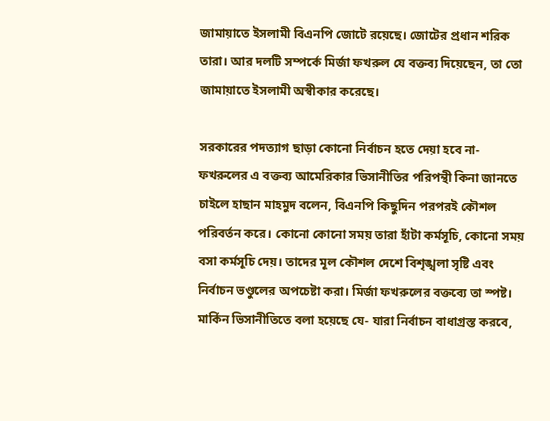জামায়াতে ইসলামী বিএনপি জোটে রয়েছে। জোটের প্রধান শরিক তারা। আর দলটি সম্পর্কে মির্জা ফখরুল যে বক্তব্য দিয়েছেন, তা তো জামায়াতে ইসলামী অস্বীকার করেছে।

সরকারের পদত্যাগ ছাড়া কোনো নির্বাচন হতে দেয়া হবে না- ফখরুলের এ বক্তব্য আমেরিকার ভিসানীতির পরিপন্থী কিনা জানতে চাইলে হাছান মাহমুদ বলেন, বিএনপি কিছুদিন পরপরই কৌশল পরিবর্তন করে। কোনো কোনো সময় তারা হাঁটা কর্মসূচি, কোনো সময় বসা কর্মসূচি দেয়। তাদের মূল কৌশল দেশে বিশৃঙ্খলা সৃষ্টি এবং নির্বাচন ভণ্ডুলের অপচেষ্টা করা। মির্জা ফখরুলের বক্তব্যে তা স্পষ্ট। মার্কিন ভিসানীতিতে বলা হয়েছে যে- যারা নির্বাচন বাধাগ্রস্ত করবে,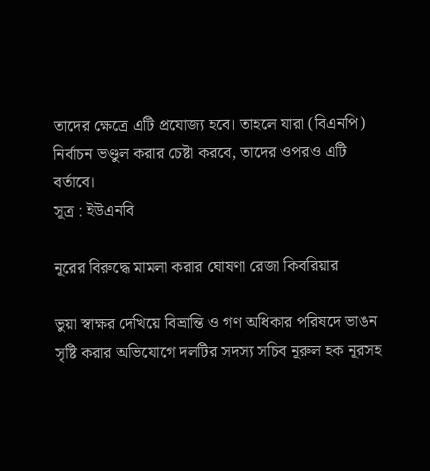তাদের ক্ষেত্রে এটি প্রযোজ্য হবে। তাহলে যারা (বিএনপি) নির্বাচন ভণ্ডুল করার চেষ্টা করবে, তাদের ওপরও এটি বর্তাবে।
সূত্র : ইউএনবি

নূরের বিরুদ্ধে মামলা করার ঘোষণা রেজা কিবরিয়ার

ভুয়া স্বাক্ষর দেখিয়ে বিভ্রান্তি ও গণ অধিকার পরিষদে ভাঙন সৃষ্টি করার অভিযোগে দলটির সদস্য সচিব নূরুল হক নূরসহ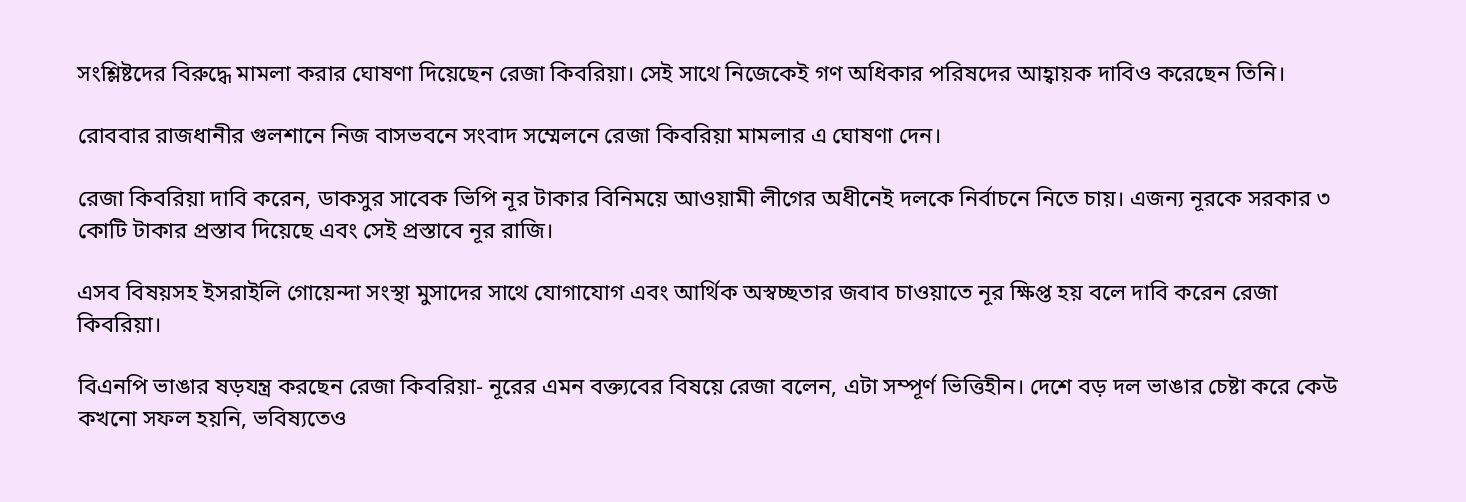সংশ্লিষ্টদের বিরুদ্ধে মামলা করার ঘোষণা দিয়েছেন রেজা কিবরিয়া। সেই সাথে নিজেকেই গণ অধিকার পরিষদের আহ্বায়ক দাবিও করেছেন তিনি।

রোববার রাজধানীর গুলশানে নিজ বাসভবনে সংবাদ সম্মেলনে রেজা কিবরিয়া মামলার এ ঘোষণা দেন।

রেজা কিবরিয়া দাবি করেন, ডাকসুর সাবেক ভিপি নূর টাকার বিনিময়ে আওয়ামী লীগের অধীনেই দলকে নির্বাচনে নিতে চায়। এজন্য নূরকে সরকার ৩ কোটি টাকার প্রস্তাব দিয়েছে এবং সেই প্রস্তাবে নূর রাজি।

এসব বিষয়সহ ইসরাইলি গোয়েন্দা সংস্থা মুসাদের সাথে যোগাযোগ এবং আর্থিক অস্বচ্ছতার জবাব চাওয়াতে নূর ক্ষিপ্ত হয় বলে দাবি করেন রেজা কিবরিয়া।

বিএনপি ভাঙার ষড়যন্ত্র করছেন রেজা কিবরিয়া- নূরের এমন বক্ত্যবের বিষয়ে রেজা বলেন, এটা সম্পূর্ণ ভিত্তিহীন। দেশে বড় দল ভাঙার চেষ্টা করে কেউ কখনো সফল হয়নি, ভবিষ্যতেও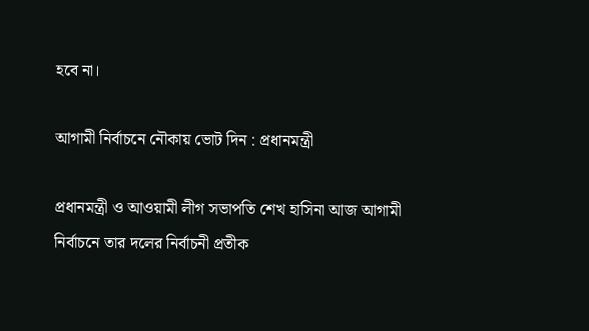হবে না।

আগামী নির্বাচনে নৌকায় ভোট দিন : প্রধানমন্ত্রী

প্রধানমন্ত্রী ও আওয়ামী লীগ সভাপতি শেখ হাসিনা আজ আগামী নির্বাচনে তার দলের নির্বাচনী প্রতীক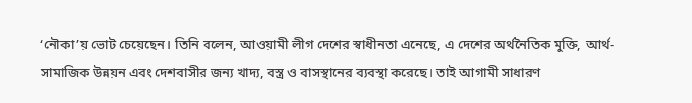‘নৌকা’য় ভোট চেয়েছেন। তিনি বলেন, আওয়ামী লীগ দেশের স্বাধীনতা এনেছে, এ দেশের অর্থনৈতিক মুক্তি, আর্থ-সামাজিক উন্নয়ন এবং দেশবাসীর জন্য খাদ্য, বস্ত্র ও বাসস্থানের ব্যবস্থা করেছে। তাই আগামী সাধারণ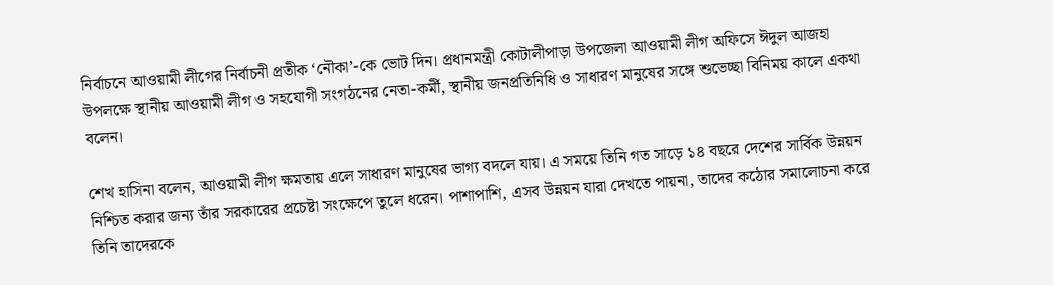নির্বাচনে আওয়ামী লীগের নির্বাচনী প্রতীক ‘নৌকা’-কে ভোট দিন। প্রধানমন্ত্রী কোটালীপাড়া উপজেলা আওয়ামী লীগ অফিসে ঈদুল আজহা উপলক্ষে স্থানীয় আওয়ামী লীগ ও সহযোগী সংগঠনের নেতা-কর্মী, স্থানীয় জনপ্রতিনিধি ও সাধারণ মানুষের সঙ্গে শুভেচ্ছা বিনিময় কালে একথা বলেন।

শেখ হাসিনা বলেন, আওয়ামী লীগ ক্ষমতায় এলে সাধারণ মানুষের ভাগ্য বদলে যায়। এ সময়ে তিনি গত সাড়ে ১৪ বছরে দেশের সার্বিক উন্নয়ন নিশ্চিত করার জন্য তাঁর সরকারের প্রচেষ্টা সংক্ষেপে তুলে ধরেন। পাশাপাশি, এসব উন্নয়ন যারা দেখতে পায়না, তাদের কঠোর সমালোচনা করে তিনি তাদেরকে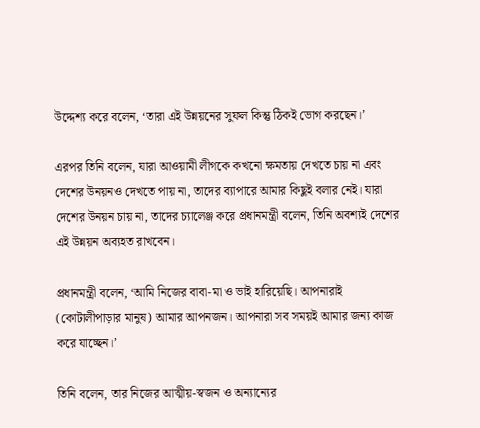উদ্দেশ্য করে বলেন, ‘তারা এই উন্নয়নের সুফল কিন্তু ঠিকই ভোগ করছেন।’

এরপর তিনি বলেন, যারা আওয়ামী লীগকে কখনো ক্ষমতায় দেখতে চায় না এবং দেশের উনয়নও দেখতে পায় না, তাদের ব্যাপারে আমার কিছুই বলার নেই। যারা দেশের উনয়ন চায় না, তাদের চ্যালেঞ্জ করে প্রধানমন্ত্রী বলেন, তিনি অবশ্যই দেশের এই উন্নয়ন অব্যহত রাখবেন।

প্রধানমন্ত্রী বলেন, ‘আমি নিজের বাবা-মা ও ভাই হারিয়েছি। আপনারাই (কোটালীপাড়ার মানুষ) আমার আপনজন। আপনারা সব সময়ই আমার জন্য কাজ করে যাচ্ছেন।’

তিনি বলেন, তার নিজের আত্মীয়-স্বজন ও অন্যান্যের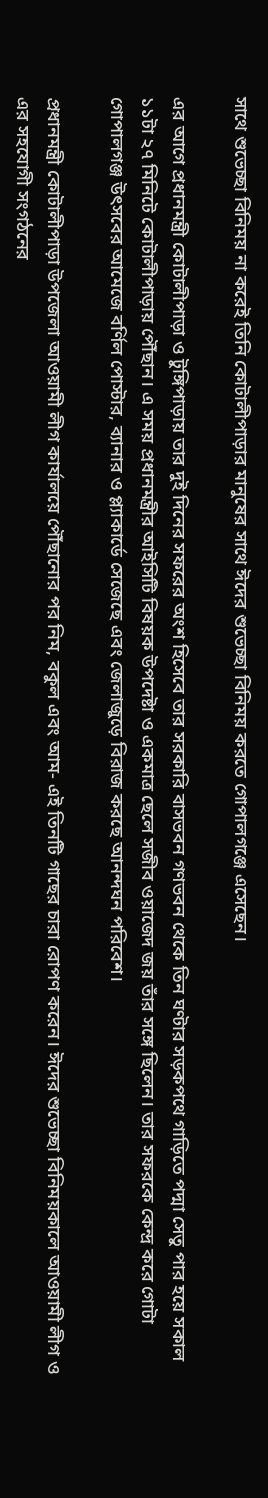সাথে শুভেচ্ছা বিনিময় না করেই তিনি কোটালীপাড়ার মানুষের সাথে ঈদের শুভেচ্ছা বিনিময় করতে গোপালগঞ্জে এসেছেন।

এর আগে প্রধানমন্ত্রী কোটালীপাড়া ও টুঙ্গিপাড়ায় তার দুই দিনের সফরের অংশ হিসেবে তার সরকারি বাসভবন গণভবন থেকে তিন ঘণ্টার সড়কপথে গাড়িতে পদ্মা সেতু পার হয়ে সকাল ১১টা ২৭ মিনিটে কোটালীপাড়ায় পৌঁছান। এ সময় প্রধানমন্ত্রীর আইসিটি বিষয়ক উপদেষ্টা ও একমাত্র ছেলে সজীব ওয়াজেদ জয় তাঁর সঙ্গে ছিলেন। তার সফরকে কেন্দ্র করে গোটা গোপালগঞ্জ উৎসবের আমেজে বর্ণিল পোস্টার, ব্যানার ও প্ল্যাকার্ডে সেজেছে এবং জেলাজুড়ে বিরাজ করছে আনন্দঘন পরিবেশ।

প্রধানমন্ত্রী কোটালীপাড়া উপজেলা আওয়ামী লীগ কার্যালয়ে পৌঁছানোর পর নিম, বকুল এবং আম- এই তিনটি গাছের চারা রোপণ করেন। ঈদের শুভেচ্ছা বিনিময়কালে আওয়ামী লীগ ও এর সহযোগী সংগঠনের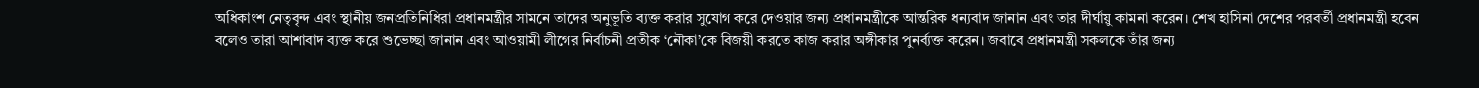অধিকাংশ নেতৃবৃন্দ এবং স্থানীয় জনপ্রতিনিধিরা প্রধানমন্ত্রীর সামনে তাদের অনুভূতি ব্যক্ত করার সুযোগ করে দেওয়ার জন্য প্রধানমন্ত্রীকে আন্তরিক ধন্যবাদ জানান এবং তার দীর্ঘায়ু কামনা করেন। শেখ হাসিনা দেশের পরবর্তী প্রধানমন্ত্রী হবেন বলেও তারা আশাবাদ ব্যক্ত করে শুভেচ্ছা জানান এবং আওয়ামী লীগের নির্বাচনী প্রতীক ‘নৌকা’কে বিজয়ী করতে কাজ করার অঙ্গীকার পুনর্ব্যক্ত করেন। জবাবে প্রধানমন্ত্রী সকলকে তাঁর জন্য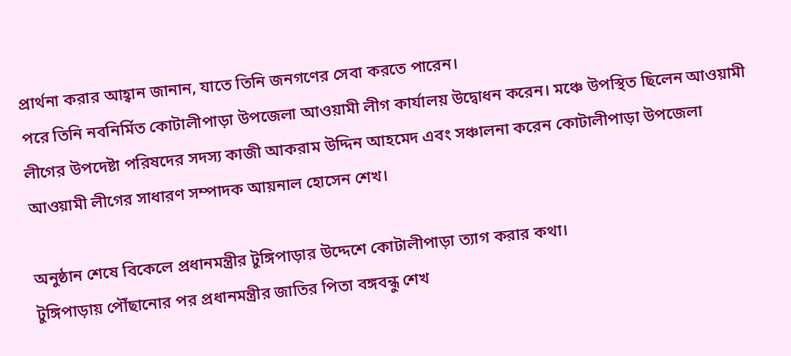প্রার্থনা করার আহ্বান জানান, যাতে তিনি জনগণের সেবা করতে পারেন।
পরে তিনি নবনির্মিত কোটালীপাড়া উপজেলা আওয়ামী লীগ কার্যালয় উদ্বোধন করেন। মঞ্চে উপস্থিত ছিলেন আওয়ামী লীগের উপদেষ্টা পরিষদের সদস্য কাজী আকরাম উদ্দিন আহমেদ এবং সঞ্চালনা করেন কোটালীপাড়া উপজেলা আওয়ামী লীগের সাধারণ সম্পাদক আয়নাল হোসেন শেখ।

অনুষ্ঠান শেষে বিকেলে প্রধানমন্ত্রীর টুঙ্গিপাড়ার উদ্দেশে কোটালীপাড়া ত্যাগ করার কথা।
টুঙ্গিপাড়ায় পৌঁছানোর পর প্রধানমন্ত্রীর জাতির পিতা বঙ্গবন্ধু শেখ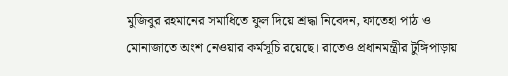মুজিবুর রহমানের সমাধিতে ফুল দিয়ে শ্রদ্ধা নিবেদন, ফাতেহা পাঠ ও মোনাজাতে অংশ নেওয়ার কর্মসূচি রয়েছে। রাতেও প্রধানমন্ত্রীর টুঙ্গিপাড়ায়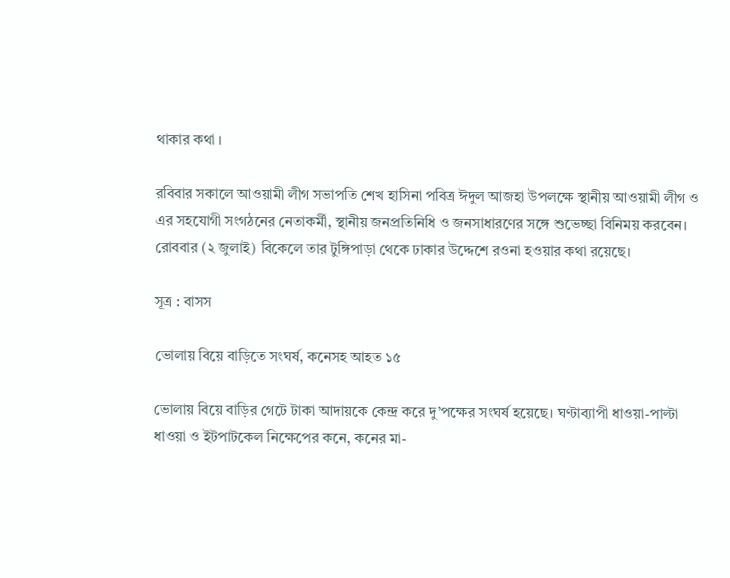থাকার কথা ।

রবিবার সকালে আওয়ামী লীগ সভাপতি শেখ হাসিনা পবিত্র ঈদুল আজহা উপলক্ষে স্থানীয় আওয়ামী লীগ ও এর সহযোগী সংগঠনের নেতাকর্মী, স্থানীয় জনপ্রতিনিধি ও জনসাধারণের সঙ্গে শুভেচ্ছা বিনিময় করবেন। রোববার (২ জুলাই) বিকেলে তার টুঙ্গিপাড়া থেকে ঢাকার উদ্দেশে রওনা হওয়ার কথা রয়েছে।

সূত্র : বাসস

ভোলায় বিয়ে বাড়িতে সংঘর্ষ, কনেসহ আহত ১৫

ভোলায় বিয়ে বাড়ির গেটে টাকা আদায়কে কেন্দ্র করে দু’পক্ষের সংঘর্ষ হয়েছে। ঘণ্টাব্যাপী ধাওয়া-পাল্টা ধাওয়া ও ইটপাটকেল নিক্ষেপের কনে, কনের মা-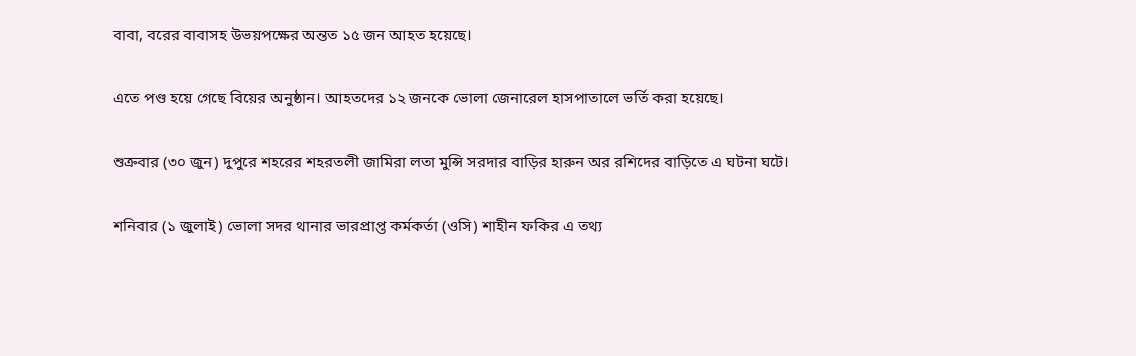বাবা, বরের বাবাসহ উভয়পক্ষের অন্তত ১৫ জন আহত হয়েছে।

এতে পণ্ড হয়ে গেছে বিয়ের অনুষ্ঠান। আহতদের ১২ জনকে ভোলা জেনারেল হাসপাতালে ভর্তি করা হয়েছে।

শুক্রবার (৩০ জুন) দুপুরে শহরের শহরতলী জামিরা লতা মুন্সি সরদার বাড়ির হারুন অর রশিদের বাড়িতে এ ঘটনা ঘটে।

শনিবার (১ জুলাই) ভোলা সদর থানার ভারপ্রাপ্ত কর্মকর্তা (ওসি) শাহীন ফকির এ তথ্য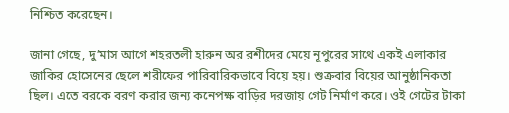নিশ্চিত করেছেন।

জানা গেছে, দু’মাস আগে শহরতলী হারুন অর রশীদের মেয়ে নূপুরের সাথে একই এলাকার জাকির হোসেনের ছেলে শরীফের পারিবারিকভাবে বিয়ে হয়। শুক্রবার বিয়ের আনুষ্ঠানিকতা ছিল। এতে বরকে বরণ করার জন্য কনেপক্ষ বাড়ির দরজায় গেট নির্মাণ করে। ওই গেটের টাকা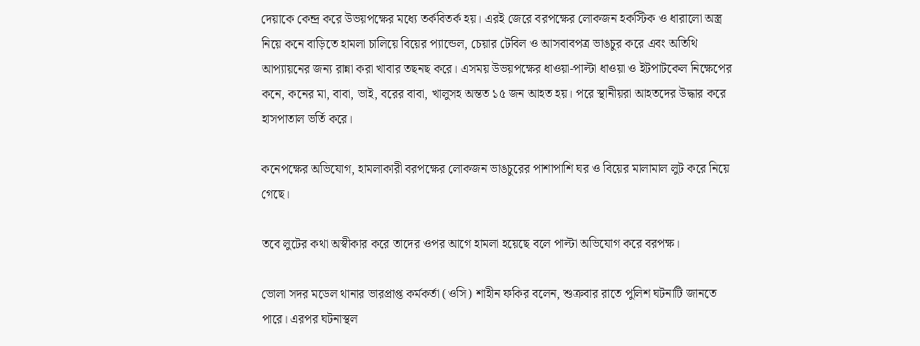দেয়াকে কেন্দ্র করে উভয়পক্ষের মধ্যে তর্কবিতর্ক হয়। এরই জেরে বরপক্ষের লোকজন হকস্টিক ও ধারালো অস্ত্র নিয়ে কনে বাড়িতে হামলা চালিয়ে বিয়ের প্যান্ডেল, চেয়ার টেবিল ও আসবাবপত্র ভাঙচুর করে এবং অতিথি আপ্যায়নের জন্য রান্না করা খাবার তছনছ করে। এসময় উভয়পক্ষের ধাওয়া-পাল্টা ধাওয়া ও ইটপাটকেল নিক্ষেপের কনে, কনের মা, বাবা, ভাই, বরের বাবা, খালুসহ অন্তত ১৫ জন আহত হয়। পরে স্থানীয়রা আহতদের উদ্ধার করে হাসপাতাল ভর্তি করে।

কনেপক্ষের অভিযোগ, হামলাকারী বরপক্ষের লোকজন ভাঙচুরের পাশাপাশি ঘর ও বিয়ের মালামাল লুট করে নিয়ে গেছে।

তবে লুটের কথা অস্বীকার করে তাদের ওপর আগে হামলা হয়েছে বলে পাল্টা অভিযোগ করে বরপক্ষ।

ভোলা সদর মডেল থানার ভারপ্রাপ্ত কর্মকর্তা (ওসি) শাহীন ফকির বলেন, শুক্রবার রাতে পুলিশ ঘটনাটি জানতে পারে। এরপর ঘটনাস্থল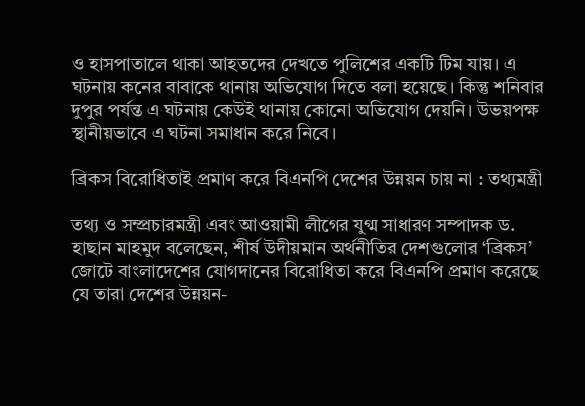ও হাসপাতালে থাকা আহতদের দেখতে পুলিশের একটি টিম যায়। এ ঘটনায় কনের বাবাকে থানায় অভিযোগ দিতে বলা হয়েছে। কিন্তু শনিবার দুপুর পর্যন্ত এ ঘটনায় কেউই থানায় কোনো অভিযোগ দেয়নি। উভয়পক্ষ স্থানীয়ভাবে এ ঘটনা সমাধান করে নিবে।

ব্রিকস বিরোধিতাই প্রমাণ করে বিএনপি দেশের উন্নয়ন চায় না : তথ্যমন্ত্রী

তথ্য ও সম্প্রচারমন্ত্রী এবং আওয়ামী লীগের যুগ্ম সাধারণ সম্পাদক ড. হাছান মাহমুদ বলেছেন, শীর্ষ উদীয়মান অর্থনীতির দেশগুলোর ‘ব্রিকস’ জোটে বাংলাদেশের যোগদানের বিরোধিতা করে বিএনপি প্রমাণ করেছে যে তারা দেশের উন্নয়ন-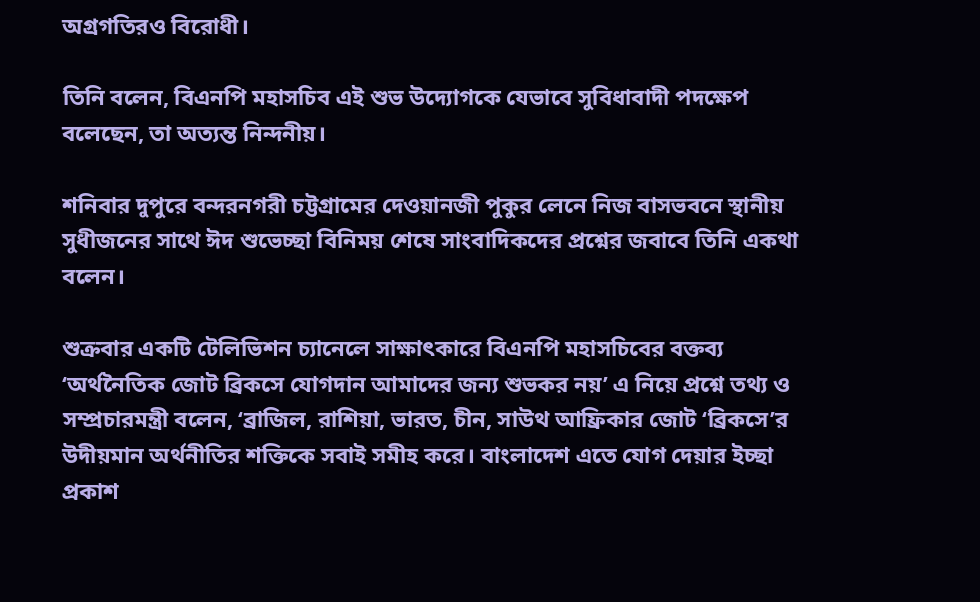অগ্রগতিরও বিরোধী।

তিনি বলেন, বিএনপি মহাসচিব এই শুভ উদ্যোগকে যেভাবে সুবিধাবাদী পদক্ষেপ বলেছেন, তা অত্যন্ত নিন্দনীয়।

শনিবার দুপুরে বন্দরনগরী চট্টগ্রামের দেওয়ানজী পুকুর লেনে নিজ বাসভবনে স্থানীয় সুধীজনের সাথে ঈদ শুভেচ্ছা বিনিময় শেষে সাংবাদিকদের প্রশ্নের জবাবে তিনি একথা বলেন।

শুক্রবার একটি টেলিভিশন চ্যানেলে সাক্ষাৎকারে বিএনপি মহাসচিবের বক্তব্য ‘অর্থনৈতিক জোট ব্রিকসে যোগদান আমাদের জন্য শুভকর নয়’ এ নিয়ে প্রশ্নে তথ্য ও সম্প্রচারমন্ত্রী বলেন, ‘ব্রাজিল, রাশিয়া, ভারত, চীন, সাউথ আফ্রিকার জোট ‘ব্রিকসে’র উদীয়মান অর্থনীতির শক্তিকে সবাই সমীহ করে। বাংলাদেশ এতে যোগ দেয়ার ইচ্ছা প্রকাশ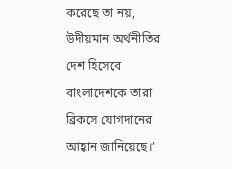করেছে তা নয়, উদীয়মান অর্থনীতির দেশ হিসেবে বাংলাদেশকে তারা ব্রিকসে যোগদানের আহ্বান জানিয়েছে।’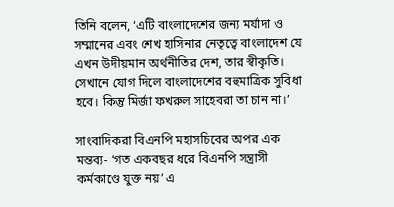তিনি বলেন, ‘এটি বাংলাদেশের জন্য মর্যাদা ও সম্মানের এবং শেখ হাসিনার নেতৃত্বে বাংলাদেশ যে এখন উদীয়মান অর্থনীতির দেশ, তার স্বীকৃতি। সেখানে যোগ দিলে বাংলাদেশের বহুমাত্রিক সুবিধা হবে। কিন্তু মির্জা ফখরুল সাহেবরা তা চান না।’

সাংবাদিকরা বিএনপি মহাসচিবের অপর এক মন্তব্য- ‘গত একবছর ধরে বিএনপি সন্ত্রাসী কর্মকাণ্ডে যুক্ত নয়’ এ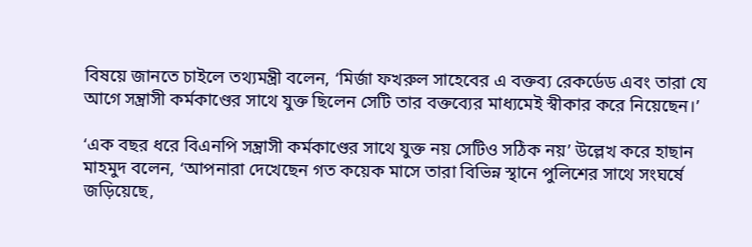বিষয়ে জানতে চাইলে তথ্যমন্ত্রী বলেন, ‘মির্জা ফখরুল সাহেবের এ বক্তব্য রেকর্ডেড এবং তারা যে আগে সন্ত্রাসী কর্মকাণ্ডের সাথে যুক্ত ছিলেন সেটি তার বক্তব্যের মাধ্যমেই স্বীকার করে নিয়েছেন।’

‘এক বছর ধরে বিএনপি সন্ত্রাসী কর্মকাণ্ডের সাথে যুক্ত নয় সেটিও সঠিক নয়’ উল্লেখ করে হাছান মাহমুদ বলেন, ‘আপনারা দেখেছেন গত কয়েক মাসে তারা বিভিন্ন স্থানে পুলিশের সাথে সংঘর্ষে জড়িয়েছে,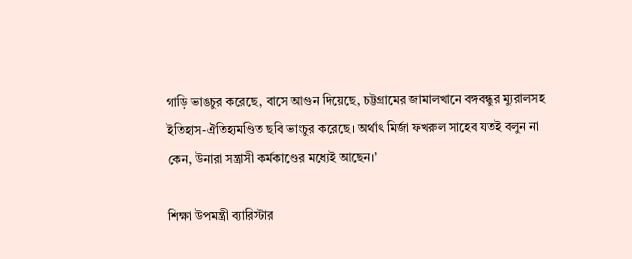গাড়ি ভাঙচুর করেছে, বাসে আগুন দিয়েছে, চট্টগ্রামের জামালখানে বঙ্গবন্ধুর ম্যুরালসহ ইতিহাস-ঐতিহ্যমণ্ডিত ছবি ভাংচুর করেছে। অর্থাৎ মির্জা ফখরুল সাহেব যতই বলুন না কেন, উনারা সন্ত্রাসী কর্মকাণ্ডের মধ্যেই আছেন।’

শিক্ষা উপমন্ত্রী ব্যারিস্টার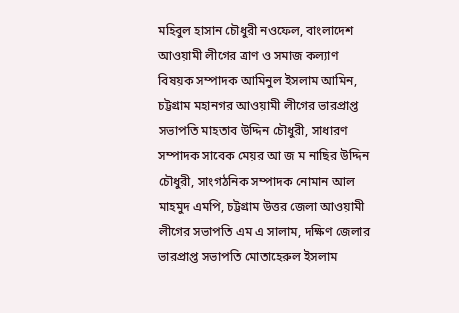মহিবুল হাসান চৌধুরী নওফেল, বাংলাদেশ আওয়ামী লীগের ত্রাণ ও সমাজ কল্যাণ বিষয়ক সম্পাদক আমিনুল ইসলাম আমিন, চট্টগ্রাম মহানগর আওয়ামী লীগের ভারপ্রাপ্ত সভাপতি মাহতাব উদ্দিন চৌধুরী, সাধারণ সম্পাদক সাবেক মেয়র আ জ ম নাছির উদ্দিন চৌধুরী, সাংগঠনিক সম্পাদক নোমান আল মাহমুদ এমপি, চট্টগ্রাম উত্তর জেলা আওয়ামী লীগের সভাপতি এম এ সালাম, দক্ষিণ জেলার ভারপ্রাপ্ত সভাপতি মোতাহেরুল ইসলাম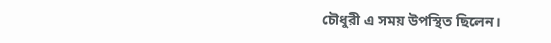চৌধুরী এ সময় উপস্থিত ছিলেন।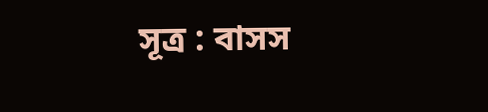সূত্র : বাসস